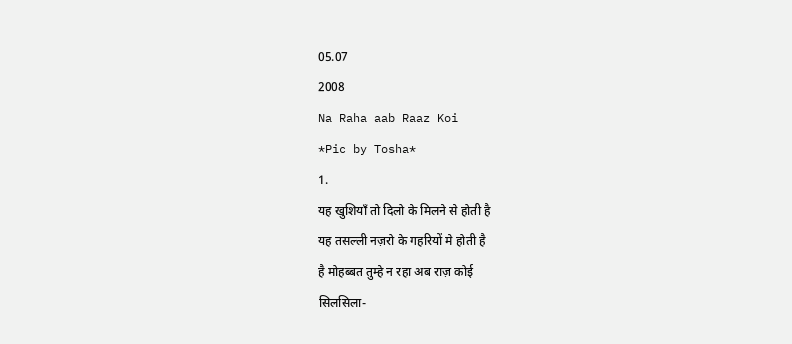05.07
2008
Na Raha aab Raaz Koi
*Pic by Tosha*
1.
यह खुशियाँ तो दिलो के मिलने से होती है
यह तसल्ली नज़रो के गहरियों मे होती है
है मोहब्बत तुम्हे न रहा अब राज़ कोई
सिलसिला-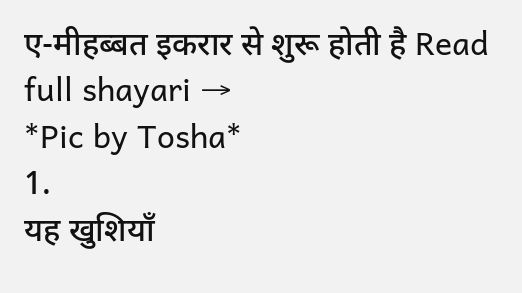ए-मीहब्बत इकरार से शुरू होती है Read full shayari →
*Pic by Tosha*
1.
यह खुशियाँ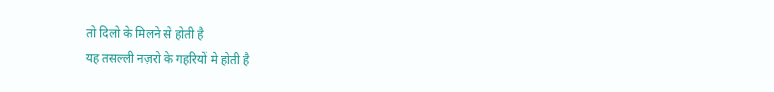तो दिलो के मिलने से होती है
यह तसल्ली नज़रो के गहरियों मे होती है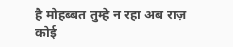है मोहब्बत तुम्हे न रहा अब राज़ कोई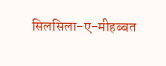सिलसिला-ए-मीहब्बत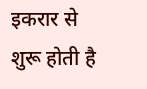इकरार से शुरू होती है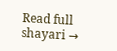Read full shayari →